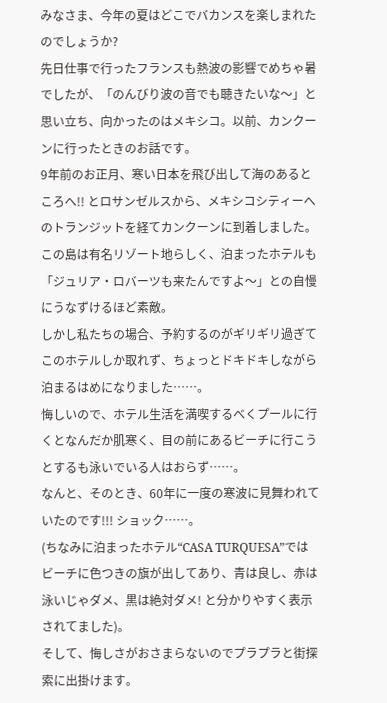みなさま、今年の夏はどこでバカンスを楽しまれたのでしょうか?
先日仕事で行ったフランスも熱波の影響でめちゃ暑でしたが、「のんびり波の音でも聴きたいな〜」と思い立ち、向かったのはメキシコ。以前、カンクーンに行ったときのお話です。
9年前のお正月、寒い日本を飛び出して海のあるところへ!! とロサンゼルスから、メキシコシティーへのトランジットを経てカンクーンに到着しました。
この島は有名リゾート地らしく、泊まったホテルも「ジュリア・ロバーツも来たんですよ〜」との自慢にうなずけるほど素敵。
しかし私たちの場合、予約するのがギリギリ過ぎてこのホテルしか取れず、ちょっとドキドキしながら泊まるはめになりました……。
悔しいので、ホテル生活を満喫するべくプールに行くとなんだか肌寒く、目の前にあるビーチに行こうとするも泳いでいる人はおらず……。
なんと、そのとき、60年に一度の寒波に見舞われていたのです!!! ショック……。
(ちなみに泊まったホテル“CASA TURQUESA”ではビーチに色つきの旗が出してあり、青は良し、赤は泳いじゃダメ、黒は絶対ダメ! と分かりやすく表示されてました)。
そして、悔しさがおさまらないのでプラプラと街探索に出掛けます。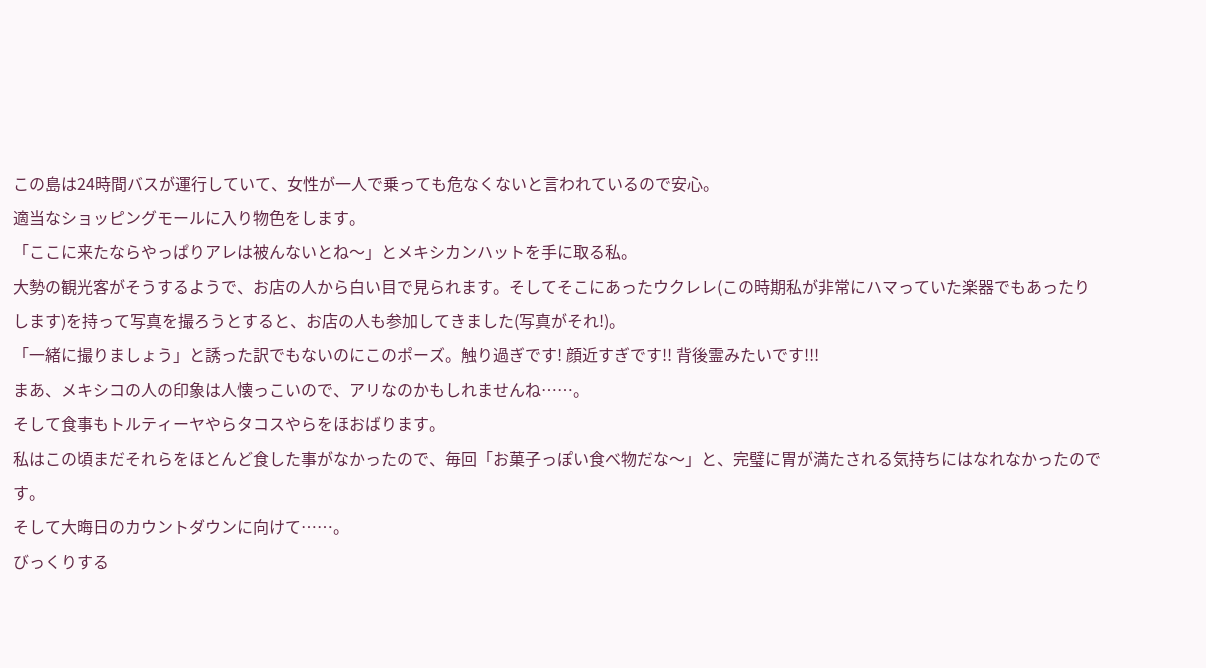この島は24時間バスが運行していて、女性が一人で乗っても危なくないと言われているので安心。
適当なショッピングモールに入り物色をします。
「ここに来たならやっぱりアレは被んないとね〜」とメキシカンハットを手に取る私。
大勢の観光客がそうするようで、お店の人から白い目で見られます。そしてそこにあったウクレレ(この時期私が非常にハマっていた楽器でもあったりします)を持って写真を撮ろうとすると、お店の人も参加してきました(写真がそれ!)。
「一緒に撮りましょう」と誘った訳でもないのにこのポーズ。触り過ぎです! 顔近すぎです!! 背後霊みたいです!!!
まあ、メキシコの人の印象は人懐っこいので、アリなのかもしれませんね……。
そして食事もトルティーヤやらタコスやらをほおばります。
私はこの頃まだそれらをほとんど食した事がなかったので、毎回「お菓子っぽい食べ物だな〜」と、完璧に胃が満たされる気持ちにはなれなかったのです。
そして大晦日のカウントダウンに向けて……。
びっくりする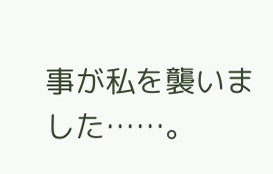事が私を襲いました……。